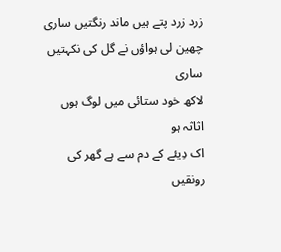زرد زرد پتے ہیں ماند رنگتیں ساری
چھین لی ہواؤں نے گل کی نکہتیں ساری
لاکھ خود ستائی میں لوگ ہوں اثاثہ ہو
اک دِیئے کے دم سے ہے گھر کی رونقیں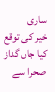ساری
خیر کی توقع کیا جاں گداز صحرا سے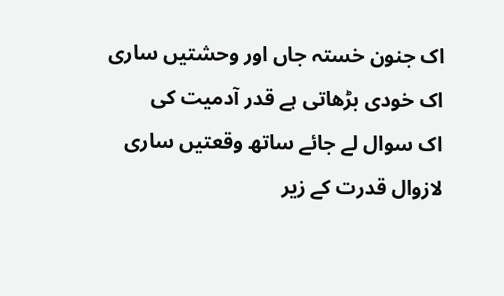اک جنون خستہ جاں اور وحشتیں ساری
اک خودی بڑھاتی ہے قدر آدمیت کی
اک سوال لے جائے ساتھ وقعتیں ساری
لازوال قدرت کے زیر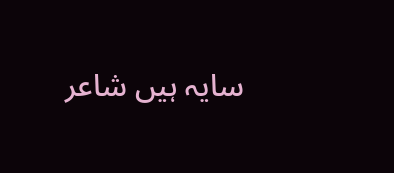سایہ ہیں شاعر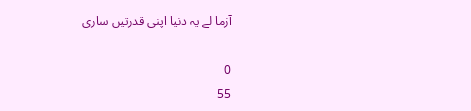آزما لے یہ دنیا اپنی قدرتیں ساری

0
55